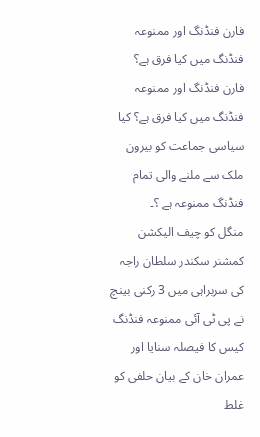فارن فنڈنگ اور ممنوعہ فنڈنگ میں کیا فرق ہے؟
فارن فنڈنگ اور ممنوعہ فنڈنگ میں کیا فرق ہے؟ کیا سیاسی جماعت کو بیرون ملک سے ملنے والی تمام فنڈنگ ممنوعہ ہے ؟۔
منگل کو چیف الیکشن کمشنر سکندر سلطان راجہ کی سربراہی میں 3 رکنی بینچ نے پی ٹی آئی ممنوعہ فنڈنگ کیس کا فیصلہ سنایا اور عمران خان کے بیان حلفی کو غلط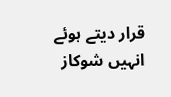قرار دیتے ہوئے انہیں شوکاز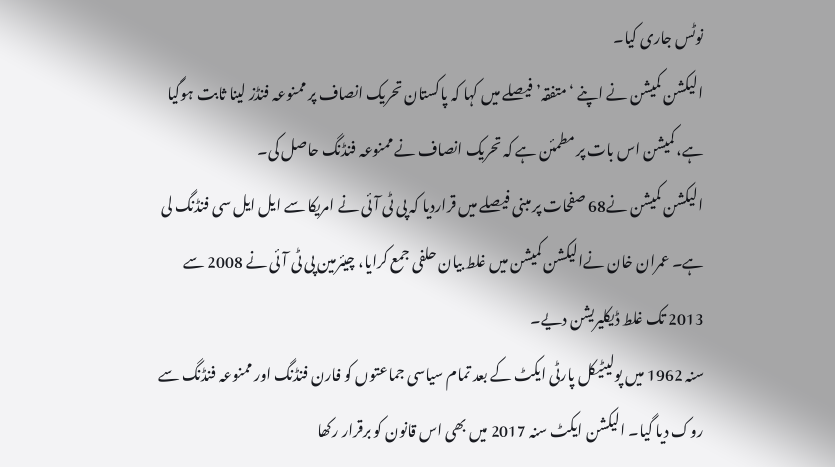نوٹس جاری کیا۔
الیکشن کمیشن نے اپنے ‘متفقہ’ فیصلے میں کہا کہ پاکستان تحریک انصاف پر ممنوعہ فنڈز لینا ثابت ہوگیا ہے، کمیشن اس بات پر مطمئن ہے کہ تحریک انصاف نے ممنوعہ فنڈنگ حاصل کی۔
الیکشن کمیشن نے68 صفحات پر مبنی فیصلے میں قراردیا کہ پی ٹی آئی نے امریکا سے ایل ایل سی فنڈنگ لی ہے۔ عمران خان نےالیکشن کمیشن میں غلط بیان حلفی جمع کرایا، چیئرمین پی ٹی آئی نے 2008 سے 2013 تک غلط ڈیکلیریشن دیے۔
سنہ 1962 میں پولیٹیکل پارٹی ایکٹ کے بعد تمام سیاسی جماعتوں کو فارن فنڈنگ اور ممنوعہ فنڈنگ سے روک دیا گیا۔ الیکشن ایکٹ سنہ 2017 میں بھی اس قانون کو برقرار رکھا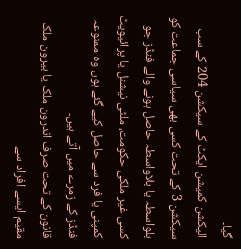گیا۔
الیکشن کمیشن ایکٹ کے سیکشن 204 کے سب سیکشن 3 کے تحت کسی بھی سیاسی جماعت کو بلواسطہ یا بلاواسطہ حاصل ہونے والے فنڈز جو کسی غیر ملکی حکومت، ملٹی نیشنل یا پرائیویٹ کمپنی یا فرد سے حاصل کیے گئے ہوں وہ ممنوعہ فنڈز کے زمرے میں آتے ہیں۔
قانون کے تحت صرف اندرون ملک یا بیرون ملک مقیم ایسے افراد سے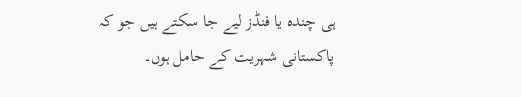ہی چندہ یا فنڈز لیے جا سکتے ہیں جو کہ پاکستانی شہریت کے حامل ہوں۔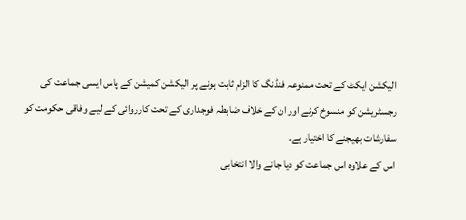الیکشن ایکٹ کے تحت ممنوعہ فنڈنگ کا الزام ثابت ہونے پر الیکشن کمیشن کے پاس ایسی جماعت کی رجسٹریشن کو منسوخ کرنے اور ان کے خلاف ضابطہ فوجداری کے تحت کارروائی کے لیے وفاقی حکومت کو سفارشات بھیجنے کا اختیار ہے۔
اس کے علاوہ اس جماعت کو دیا جانے والا انتخابی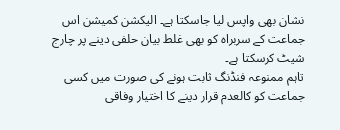نشان بھی واپس لیا جاسکتا ہے۔ الیکشن کمیشن اس جماعت کے سربراہ کو بھی غلط بیان حلفی دینے پر چارج شیٹ کرسکتا ہے۔
تاہم ممنوعہ فنڈنگ ثابت ہونے کی صورت میں کسی جماعت کو کالعدم قرار دینے کا اختیار وفاقی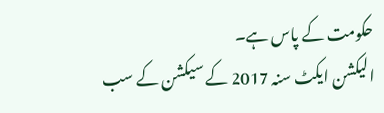حکومت کے پاس ہے۔
الیکشن ایکٹ سنہ 2017 کے سیکشن کے سب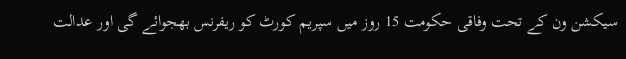سیکشن ون کے تحت وفاقی حکومت 15 روز میں سپریم کورٹ کو ریفرنس بھجوائے گی اور عدالت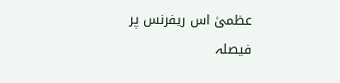عظمیٰ اس ریفرنس پر فیصلہ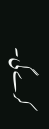کرے گی۔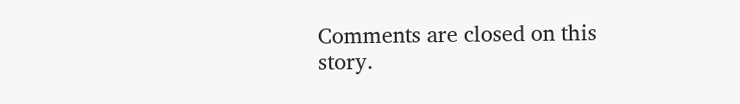Comments are closed on this story.